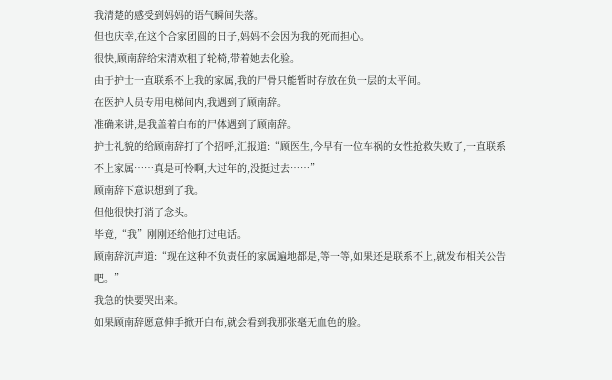我清楚的感受到妈妈的语气瞬间失落。
但也庆幸,在这个合家团圆的日子,妈妈不会因为我的死而担心。
很快,顾南辞给宋清欢租了轮椅,带着她去化验。
由于护士一直联系不上我的家属,我的尸骨只能暂时存放在负一层的太平间。
在医护人员专用电梯间内,我遇到了顾南辞。
准确来讲,是我盖着白布的尸体遇到了顾南辞。
护士礼貌的给顾南辞打了个招呼,汇报道:“顾医生,今早有一位车祸的女性抢救失败了,一直联系不上家属……真是可怜啊,大过年的,没挺过去……”
顾南辞下意识想到了我。
但他很快打消了念头。
毕竟,“我”刚刚还给他打过电话。
顾南辞沉声道:“现在这种不负责任的家属遍地都是,等一等,如果还是联系不上,就发布相关公告吧。”
我急的快要哭出来。
如果顾南辞愿意伸手掀开白布,就会看到我那张毫无血色的脸。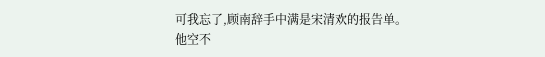可我忘了,顾南辞手中满是宋清欢的报告单。
他空不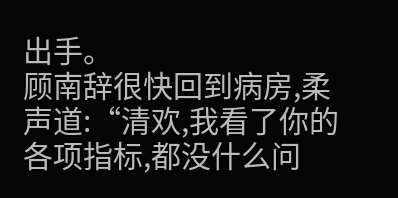出手。
顾南辞很快回到病房,柔声道:“清欢,我看了你的各项指标,都没什么问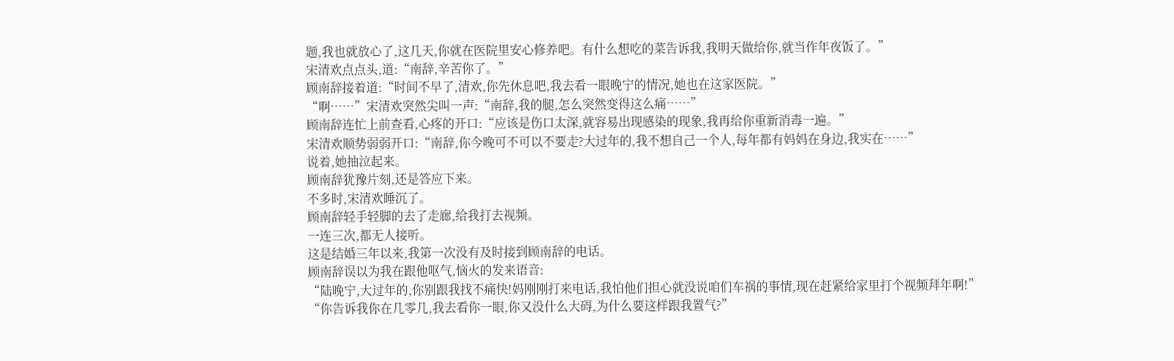题,我也就放心了,这几天,你就在医院里安心修养吧。有什么想吃的菜告诉我,我明天做给你,就当作年夜饭了。”
宋清欢点点头,道:“南辞,辛苦你了。”
顾南辞接着道:“时间不早了,清欢,你先休息吧,我去看一眼晚宁的情况,她也在这家医院。”
“啊……”宋清欢突然尖叫一声:“南辞,我的腿,怎么突然变得这么痛……”
顾南辞连忙上前查看,心疼的开口:“应该是伤口太深,就容易出现感染的现象,我再给你重新消毒一遍。”
宋清欢顺势弱弱开口:“南辞,你今晚可不可以不要走?大过年的,我不想自己一个人,每年都有妈妈在身边,我实在……”
说着,她抽泣起来。
顾南辞犹豫片刻,还是答应下来。
不多时,宋清欢睡沉了。
顾南辞轻手轻脚的去了走廊,给我打去视频。
一连三次,都无人接听。
这是结婚三年以来,我第一次没有及时接到顾南辞的电话。
顾南辞误以为我在跟他呕气,恼火的发来语音:
“陆晚宁,大过年的,你别跟我找不痛快!妈刚刚打来电话,我怕他们担心就没说咱们车祸的事情,现在赶紧给家里打个视频拜年啊!”
“你告诉我你在几零几,我去看你一眼,你又没什么大碍,为什么要这样跟我置气?”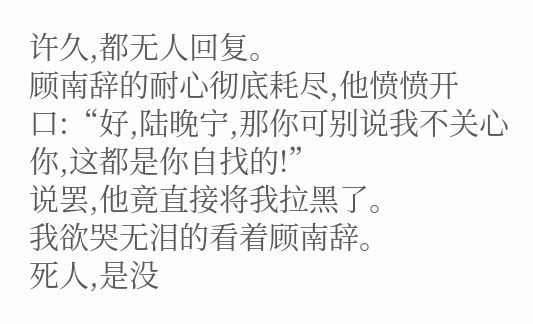许久,都无人回复。
顾南辞的耐心彻底耗尽,他愤愤开口:“好,陆晚宁,那你可别说我不关心你,这都是你自找的!”
说罢,他竟直接将我拉黑了。
我欲哭无泪的看着顾南辞。
死人,是没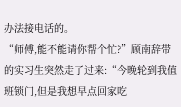办法接电话的。
“师傅,能不能请你帮个忙?”顾南辞带的实习生突然走了过来:“今晚轮到我值班锁门,但是我想早点回家吃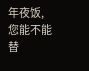年夜饭,您能不能替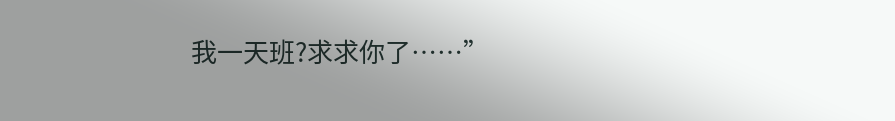我一天班?求求你了……”